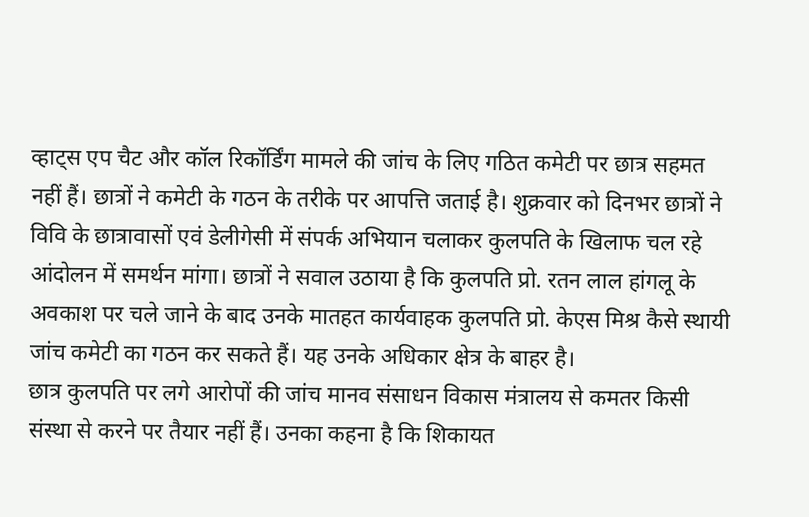व्हाट्स एप चैट और कॉल रिकॉर्डिंग मामले की जांच के लिए गठित कमेटी पर छात्र सहमत नहीं हैं। छात्रों ने कमेटी के गठन के तरीके पर आपत्ति जताई है। शुक्रवार को दिनभर छात्रों ने विवि के छात्रावासों एवं डेलीगेसी में संपर्क अभियान चलाकर कुलपति के खिलाफ चल रहे आंदोलन में समर्थन मांगा। छात्रों ने सवाल उठाया है कि कुलपति प्रो. रतन लाल हांगलू के अवकाश पर चले जाने के बाद उनके मातहत कार्यवाहक कुलपति प्रो. केएस मिश्र कैसे स्थायी जांच कमेटी का गठन कर सकते हैं। यह उनके अधिकार क्षेत्र के बाहर है।
छात्र कुलपति पर लगे आरोपों की जांच मानव संसाधन विकास मंत्रालय से कमतर किसी संस्था से करने पर तैयार नहीं हैं। उनका कहना है कि शिकायत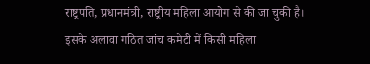राष्ट्रपति, प्रधानमंत्री, राष्ट्रीय महिला आयोग से की जा चुकी है। इसके अलावा गठित जांच कमेटी में किसी महिला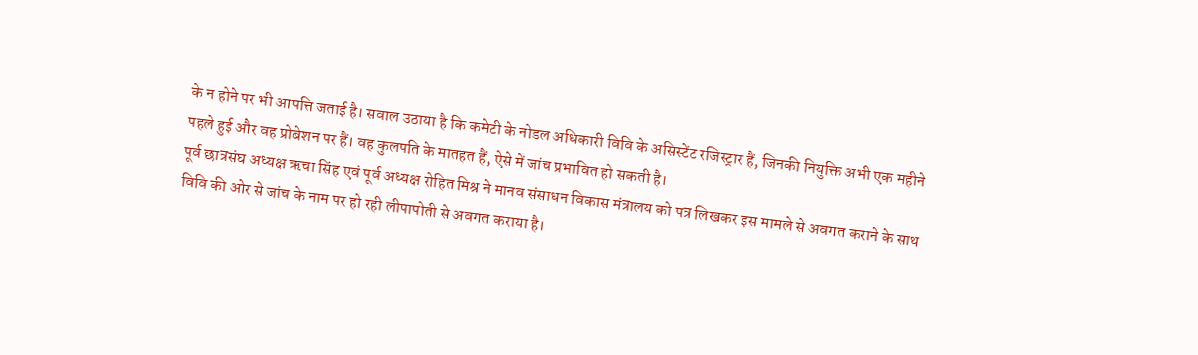के न होने पर भी आपत्ति जताई है। सवाल उठाया है कि कमेटी के नोडल अधिकारी विवि के असिस्टेंट रजिस्ट्रार हैं, जिनकी नियुक्ति अभी एक महीने पहले हुई और वह प्रोबेशन पर हैं। वह कुलपति के मातहत हैं, ऐसे में जांच प्रभावित हो सकती है।
पूर्व छात्रसंघ अध्यक्ष ऋचा सिंह एवं पूर्व अध्यक्ष रोहित मिश्र ने मानव संसाधन विकास मंत्रालय को पत्र लिखकर इस मामले से अवगत कराने के साथ विवि की ओर से जांच के नाम पर हो रही लीपापोती से अवगत कराया है।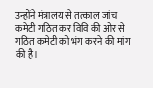उन्होंने मंत्रालय से तत्काल जांच कमेटी गठित कर विवि की ओर से गठित कमेटी को भंग करने की मांग की है।